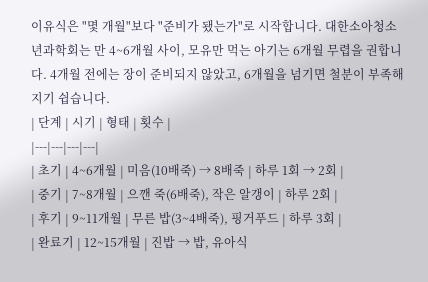이유식은 "몇 개월"보다 "준비가 됐는가"로 시작합니다. 대한소아청소년과학회는 만 4~6개월 사이, 모유만 먹는 아기는 6개월 무렵을 권합니다. 4개월 전에는 장이 준비되지 않았고, 6개월을 넘기면 철분이 부족해지기 쉽습니다.
| 단계 | 시기 | 형태 | 횟수 |
|---|---|---|---|
| 초기 | 4~6개월 | 미음(10배죽) → 8배죽 | 하루 1회 → 2회 |
| 중기 | 7~8개월 | 으깬 죽(6배죽), 작은 알갱이 | 하루 2회 |
| 후기 | 9~11개월 | 무른 밥(3~4배죽), 핑거푸드 | 하루 3회 |
| 완료기 | 12~15개월 | 진밥 → 밥, 유아식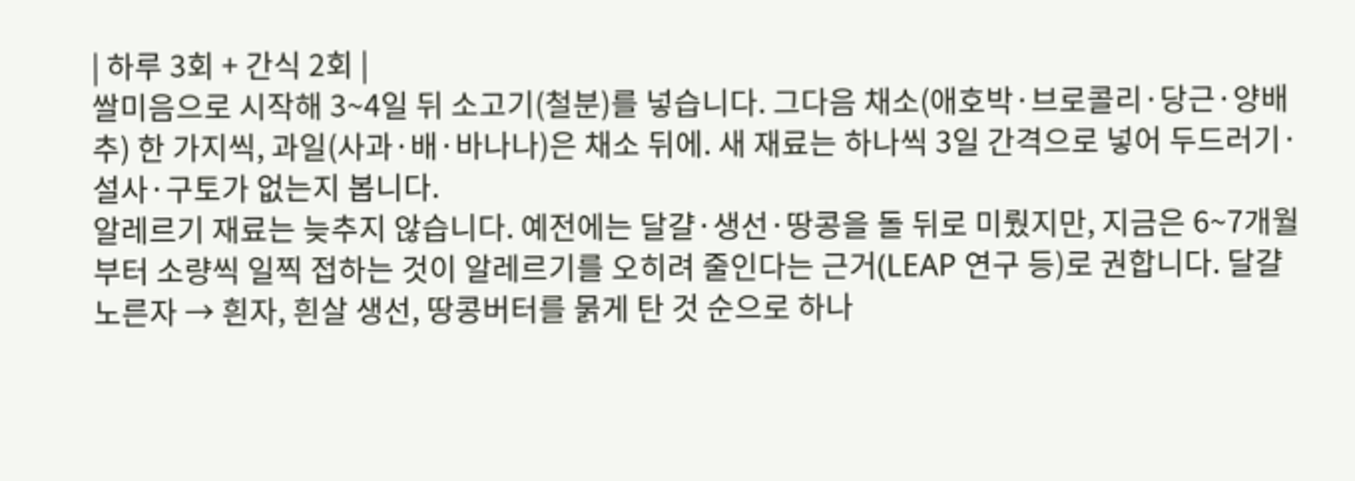| 하루 3회 + 간식 2회 |
쌀미음으로 시작해 3~4일 뒤 소고기(철분)를 넣습니다. 그다음 채소(애호박·브로콜리·당근·양배추) 한 가지씩, 과일(사과·배·바나나)은 채소 뒤에. 새 재료는 하나씩 3일 간격으로 넣어 두드러기·설사·구토가 없는지 봅니다.
알레르기 재료는 늦추지 않습니다. 예전에는 달걀·생선·땅콩을 돌 뒤로 미뤘지만, 지금은 6~7개월부터 소량씩 일찍 접하는 것이 알레르기를 오히려 줄인다는 근거(LEAP 연구 등)로 권합니다. 달걀노른자 → 흰자, 흰살 생선, 땅콩버터를 묽게 탄 것 순으로 하나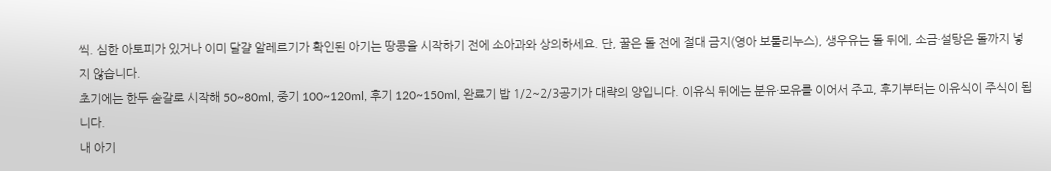씩. 심한 아토피가 있거나 이미 달걀 알레르기가 확인된 아기는 땅콩을 시작하기 전에 소아과와 상의하세요. 단, 꿀은 돌 전에 절대 금지(영아 보툴리누스), 생우유는 돌 뒤에, 소금·설탕은 돌까지 넣지 않습니다.
초기에는 한두 숟갈로 시작해 50~80ml, 중기 100~120ml, 후기 120~150ml, 완료기 밥 1/2~2/3공기가 대략의 양입니다. 이유식 뒤에는 분유·모유를 이어서 주고, 후기부터는 이유식이 주식이 됩니다.
내 아기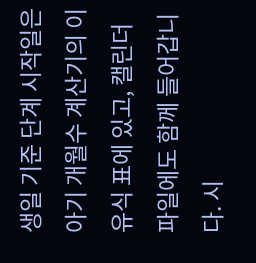생일 기준 단계 시작일은 아기 개월수 계산기의 이유식 표에 있고, 캘린더 파일에도 함께 들어갑니다. 시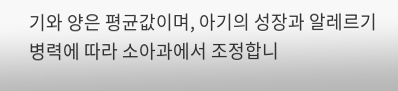기와 양은 평균값이며, 아기의 성장과 알레르기 병력에 따라 소아과에서 조정합니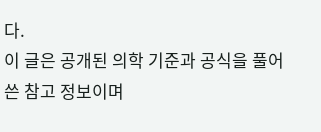다.
이 글은 공개된 의학 기준과 공식을 풀어 쓴 참고 정보이며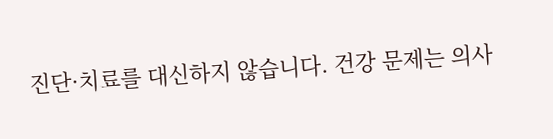진단·치료를 대신하지 않습니다. 건강 문제는 의사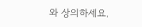와 상의하세요.